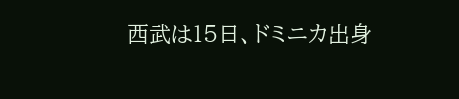西武は15日、ドミニカ出身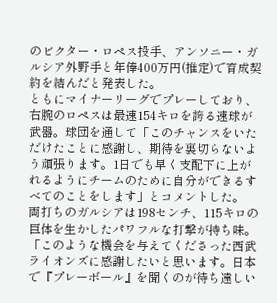のビクター・ロペス投手、アンソニー・ガルシア外野手と年俸400万円(推定)で育成契約を結んだと発表した。
ともにマイナーリーグでプレーしており、右腕のロペスは最速154キロを誇る速球が武器。球団を通して「このチャンスをいただけたことに感謝し、期待を裏切らないよう頑張ります。1日でも早く支配下に上がれるようにチームのために自分ができるすべてのことをします」とコメントした。
両打ちのガルシアは198センチ、115キロの巨体を生かしたパワフルな打撃が持ち味。「このような機会を与えてくださった西武ライオンズに感謝したいと思います。日本で『プレーボール』を聞くのが待ち遠しい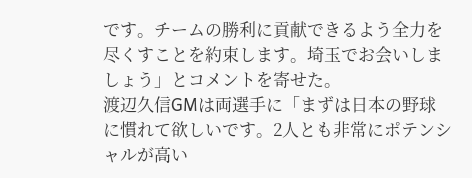です。チームの勝利に貢献できるよう全力を尽くすことを約束します。埼玉でお会いしましょう」とコメントを寄せた。
渡辺久信GMは両選手に「まずは日本の野球に慣れて欲しいです。2人とも非常にポテンシャルが高い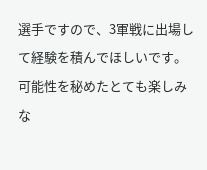選手ですので、3軍戦に出場して経験を積んでほしいです。可能性を秘めたとても楽しみな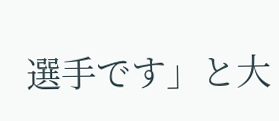選手です」と大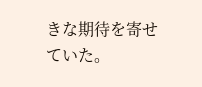きな期待を寄せていた。